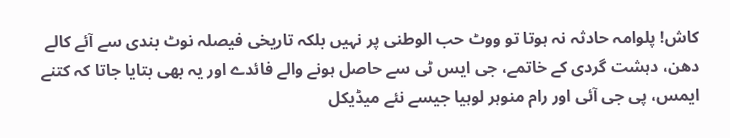کاش! پلوامہ حادثہ نہ ہوتا تو ووٹ حب الوطنی پر نہیں بلکہ تاریخی فیصلہ نوٹ بندی سے آئے کالے دھن، دہشت گردی کے خاتمے، جی ایس ٹی سے حاصل ہونے والے فائدے اور یہ بھی بتایا جاتا کہ کتنے ایمس، پی جی آئی اور رام منوہر لوہیا جیسے نئے میڈیکل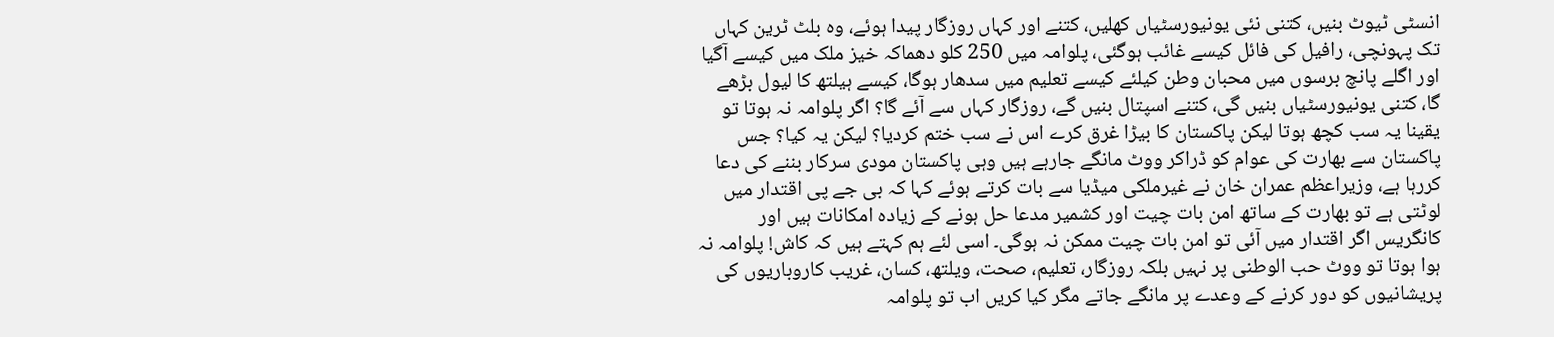انسٹی ٹیوٹ بنیں، کتنی نئی یونیورسٹیاں کھلیں، کتنے اور کہاں روزگار پیدا ہوئے، وہ بلٹ ٹرین کہاں تک پہونچی، رافیل کی فائل کیسے غائب ہوگئی، پلوامہ میں 250 کلو دھماکہ خیز ملک میں کیسے آگیا اور اگلے پانچ برسوں میں محبان وطن کیلئے کیسے تعلیم میں سدھار ہوگا، کیسے ہیلتھ کا لیول بڑھے گا، کتنی یونیورسٹیاں بنیں گی، کتنے اسپتال بنیں گے، روزگار کہاں سے آئے گا؟ اگر پلوامہ نہ ہوتا تو یقینا یہ سب کچھ ہوتا لیکن پاکستان کا بیڑا غرق کرے اس نے سب ختم کردیا؟ لیکن یہ کیا؟ جس پاکستان سے بھارت کی عوام کو ڈراکر ووٹ مانگے جارہے ہیں وہی پاکستان مودی سرکار بننے کی دعا کررہا ہے، وزیراعظم عمران خان نے غیرملکی میڈیا سے بات کرتے ہوئے کہا کہ بی جے پی اقتدار میں لوٹتی ہے تو بھارت کے ساتھ امن بات چیت اور کشمیر مدعا حل ہونے کے زیادہ امکانات ہیں اور کانگریس اگر اقتدار میں آئی تو امن بات چیت ممکن نہ ہوگی۔ اسی لئے ہم کہتے ہیں کہ کاش! پلوامہ نہ ہوا ہوتا تو ووٹ حب الوطنی پر نہیں بلکہ روزگار، تعلیم، صحت، ویلتھ، کسان، غریب کاروباریوں کی پریشانیوں کو دور کرنے کے وعدے پر مانگے جاتے مگر کیا کریں اب تو پلوامہ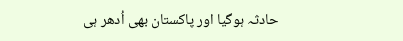حادثہ ہوگیا اور پاکستان بھی اُدھر ہی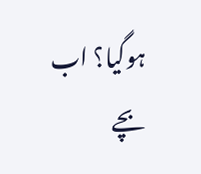ہوگیا؟ اب بچے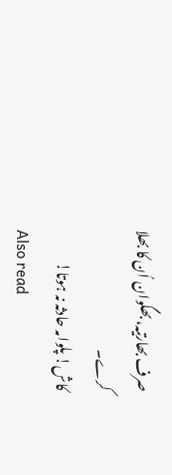صرف بھارتیہ، بھگوان اُن کا بھلا کرے۔
کاش! پلوامہ حادثہ نہ ہوتا!
Also read